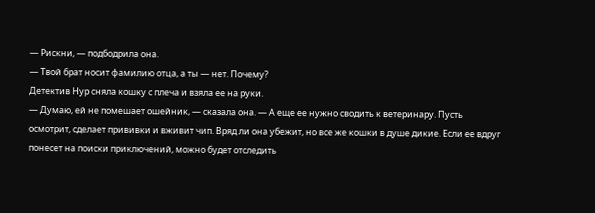— Рискни, — подбодрила она.
— Твой брат носит фамилию отца, а ты — нет. Почему?
Детектив Нур сняла кошку с плеча и взяла ее на руки.
— Думаю, ей не помешает ошейник, — сказала она. — А еще ее нужно сводить к ветеринару. Пусть осмотрит, сделает прививки и вживит чип. Вряд ли она убежит, но все же кошки в душе дикие. Если ее вдруг понесет на поиски приключений, можно будет отследить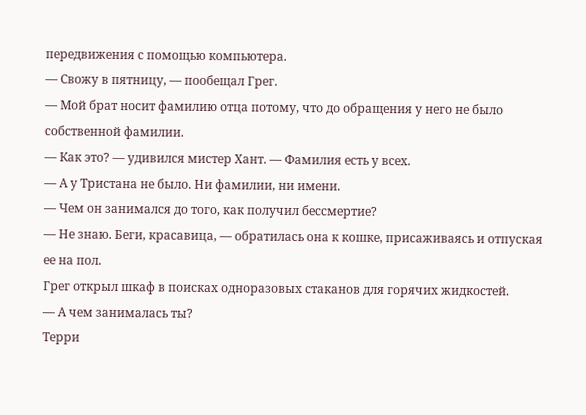передвижения с помощью компьютера.
— Свожу в пятницу, — пообещал Грег.
— Мой брат носит фамилию отца потому, что до обращения у него не было собственной фамилии.
— Как это? — удивился мистер Хант. — Фамилия есть у всех.
— А у Тристана не было. Ни фамилии, ни имени.
— Чем он занимался до того, как получил бессмертие?
— Не знаю. Беги, красавица, — обратилась она к кошке, присаживаясь и отпуская ее на пол.
Грег открыл шкаф в поисках одноразовых стаканов для горячих жидкостей.
— А чем занималась ты?
Терри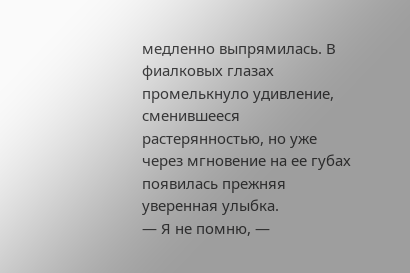медленно выпрямилась. В фиалковых глазах промелькнуло удивление, сменившееся растерянностью, но уже через мгновение на ее губах появилась прежняя уверенная улыбка.
— Я не помню, —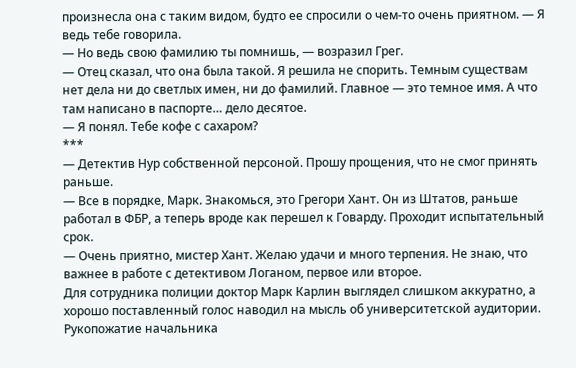произнесла она с таким видом, будто ее спросили о чем-то очень приятном. — Я ведь тебе говорила.
— Но ведь свою фамилию ты помнишь, — возразил Грег.
— Отец сказал, что она была такой. Я решила не спорить. Темным существам нет дела ни до светлых имен, ни до фамилий. Главное — это темное имя. А что там написано в паспорте… дело десятое.
— Я понял. Тебе кофе с сахаром?
***
— Детектив Нур собственной персоной. Прошу прощения, что не смог принять раньше.
— Все в порядке, Марк. Знакомься, это Грегори Хант. Он из Штатов, раньше работал в ФБР, а теперь вроде как перешел к Говарду. Проходит испытательный срок.
— Очень приятно, мистер Хант. Желаю удачи и много терпения. Не знаю, что важнее в работе с детективом Логаном, первое или второе.
Для сотрудника полиции доктор Марк Карлин выглядел слишком аккуратно, а хорошо поставленный голос наводил на мысль об университетской аудитории. Рукопожатие начальника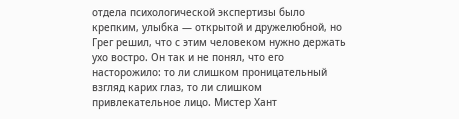отдела психологической экспертизы было крепким, улыбка — открытой и дружелюбной, но Грег решил, что с этим человеком нужно держать ухо востро. Он так и не понял, что его насторожило: то ли слишком проницательный взгляд карих глаз, то ли слишком привлекательное лицо. Мистер Хант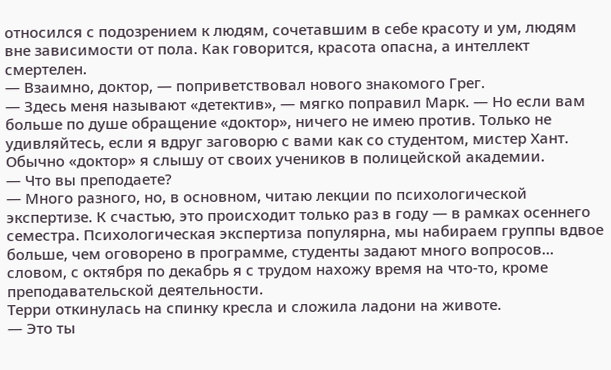относился с подозрением к людям, сочетавшим в себе красоту и ум, людям вне зависимости от пола. Как говорится, красота опасна, а интеллект смертелен.
— Взаимно, доктор, — поприветствовал нового знакомого Грег.
— Здесь меня называют «детектив», — мягко поправил Марк. — Но если вам больше по душе обращение «доктор», ничего не имею против. Только не удивляйтесь, если я вдруг заговорю с вами как со студентом, мистер Хант. Обычно «доктор» я слышу от своих учеников в полицейской академии.
— Что вы преподаете?
— Много разного, но, в основном, читаю лекции по психологической экспертизе. К счастью, это происходит только раз в году — в рамках осеннего семестра. Психологическая экспертиза популярна, мы набираем группы вдвое больше, чем оговорено в программе, студенты задают много вопросов… словом, с октября по декабрь я с трудом нахожу время на что-то, кроме преподавательской деятельности.
Терри откинулась на спинку кресла и сложила ладони на животе.
— Это ты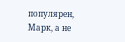популярен, Марк, а не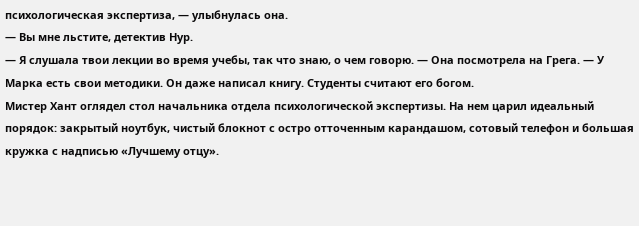психологическая экспертиза, — улыбнулась она.
— Вы мне льстите, детектив Нур.
— Я слушала твои лекции во время учебы, так что знаю, о чем говорю. — Она посмотрела на Грега. — У Марка есть свои методики. Он даже написал книгу. Студенты считают его богом.
Мистер Хант оглядел стол начальника отдела психологической экспертизы. На нем царил идеальный порядок: закрытый ноутбук, чистый блокнот с остро отточенным карандашом, сотовый телефон и большая кружка с надписью «Лучшему отцу».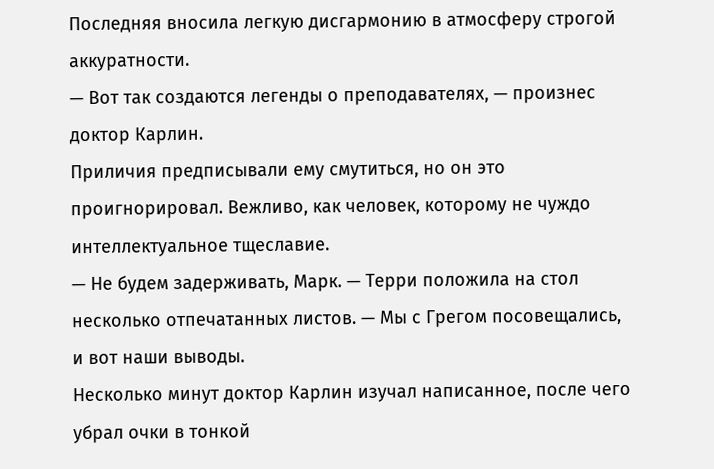Последняя вносила легкую дисгармонию в атмосферу строгой аккуратности.
— Вот так создаются легенды о преподавателях, — произнес доктор Карлин.
Приличия предписывали ему смутиться, но он это проигнорировал. Вежливо, как человек, которому не чуждо интеллектуальное тщеславие.
— Не будем задерживать, Марк. — Терри положила на стол несколько отпечатанных листов. — Мы с Грегом посовещались, и вот наши выводы.
Несколько минут доктор Карлин изучал написанное, после чего убрал очки в тонкой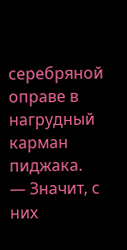серебряной оправе в нагрудный карман пиджака.
— Значит, с них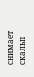снимает скальп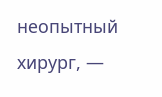неопытный хирург, —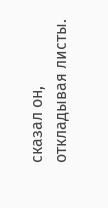сказал он, откладывая листы.